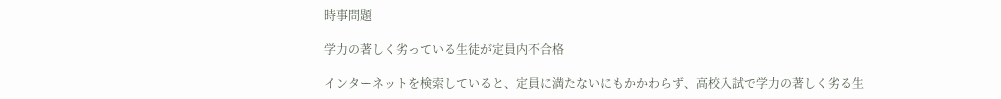時事問題

学力の著しく劣っている生徒が定員内不合格

インターネットを検索していると、定員に満たないにもかかわらず、高校入試で学力の著しく劣る生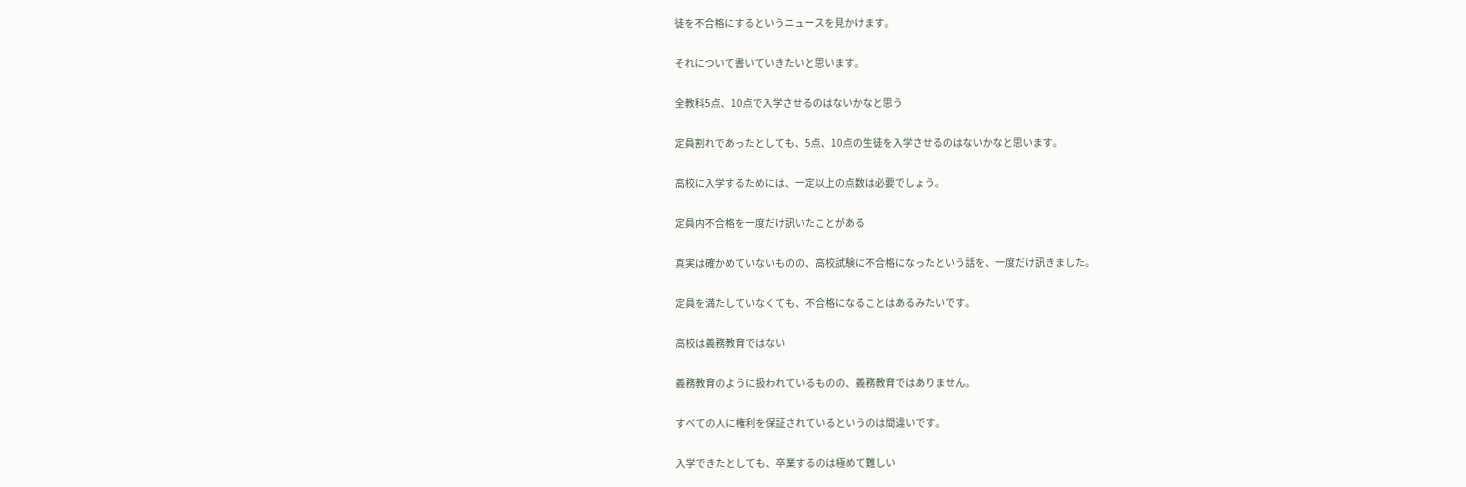徒を不合格にするというニュースを見かけます。

それについて書いていきたいと思います。

全教科5点、10点で入学させるのはないかなと思う

定員割れであったとしても、5点、10点の生徒を入学させるのはないかなと思います。

高校に入学するためには、一定以上の点数は必要でしょう。

定員内不合格を一度だけ訊いたことがある

真実は確かめていないものの、高校試験に不合格になったという話を、一度だけ訊きました。

定員を満たしていなくても、不合格になることはあるみたいです。

高校は義務教育ではない

義務教育のように扱われているものの、義務教育ではありません。

すべての人に権利を保証されているというのは間違いです。

入学できたとしても、卒業するのは極めて難しい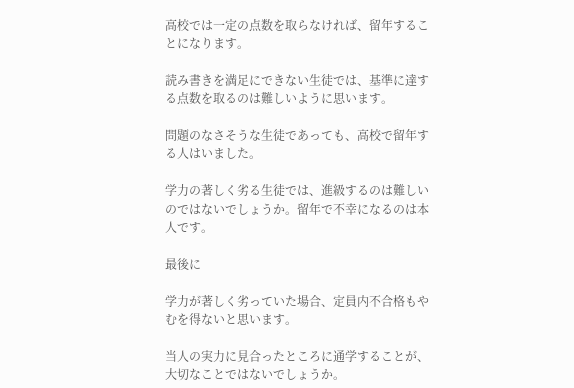高校では一定の点数を取らなければ、留年することになります。

読み書きを満足にできない生徒では、基準に達する点数を取るのは難しいように思います。

問題のなさそうな生徒であっても、高校で留年する人はいました。

学力の著しく劣る生徒では、進級するのは難しいのではないでしょうか。留年で不幸になるのは本人です。

最後に

学力が著しく劣っていた場合、定員内不合格もやむを得ないと思います。

当人の実力に見合ったところに通学することが、大切なことではないでしょうか。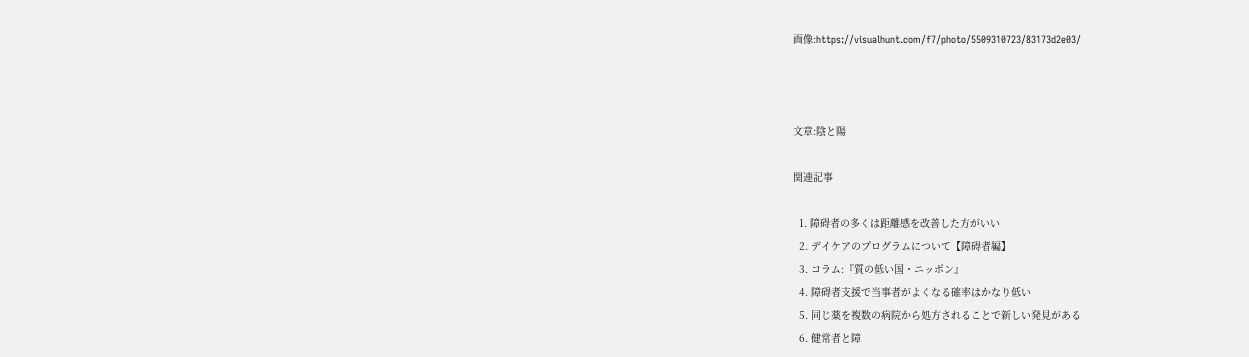画像:https://visualhunt.com/f7/photo/5509310723/83173d2e03/



文章:陰と陽

関連記事

  1. 障碍者の多くは距離感を改善した方がいい
  2. デイケアのプログラムについて【障碍者編】
  3. コラム:『質の低い国・ニッポン』
  4. 障碍者支援で当事者がよくなる確率はかなり低い
  5. 同じ薬を複数の病院から処方されることで新しい発見がある
  6. 健常者と障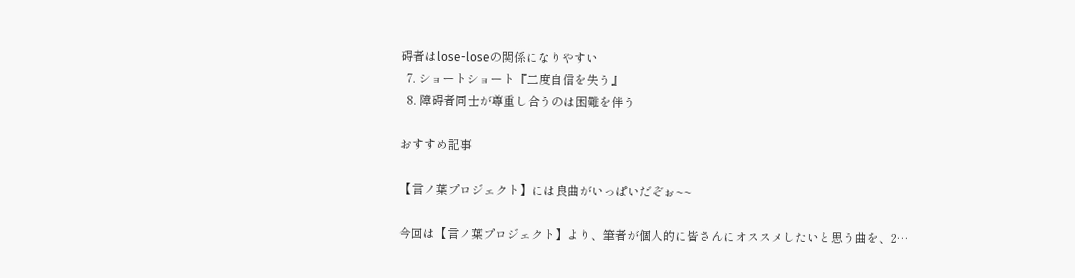碍者はlose-loseの関係になりやすい
  7. ショートショート『二度自信を失う』
  8. 障碍者同士が尊重し合うのは困難を伴う

おすすめ記事

【言ノ葉プロジェクト】には良曲がいっぱいだぞぉ~~

今回は【言ノ葉プロジェクト】より、筆者が個人的に皆さんにオススメしたいと思う曲を、2…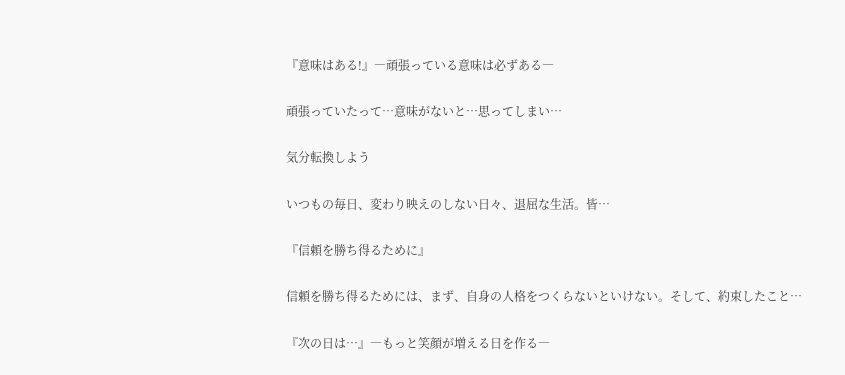『意味はある!』―頑張っている意味は必ずある―

頑張っていたって…意味がないと…思ってしまい…

気分転換しよう

いつもの毎日、変わり映えのしない日々、退屈な生活。皆…

『信頼を勝ち得るために』

信頼を勝ち得るためには、まず、自身の人格をつくらないといけない。そして、約束したこと…

『次の日は…』―もっと笑顔が増える日を作る―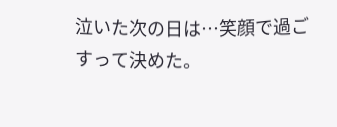泣いた次の日は…笑顔で過ごすって決めた。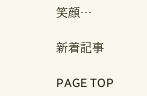笑顔…

新着記事

PAGE TOP